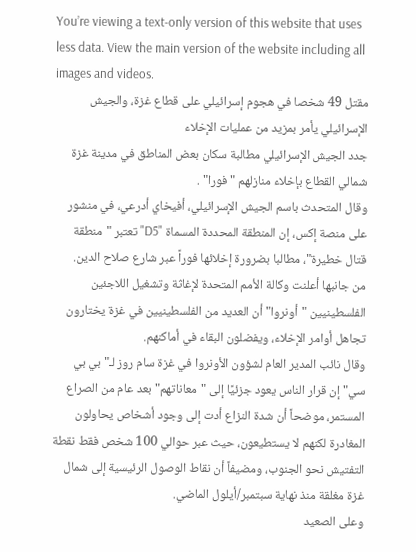You’re viewing a text-only version of this website that uses less data. View the main version of the website including all images and videos.
مقتل 49 شخصا في هجوم إسرائيلي على قطاع غزة، والجيش الإسرائيلي يأمر بمزيد من عمليات الإخلاء
جدد الجيش الإسرائيلي مطالبة سكان بعض المناطق في مدينة غزة شمالي القطاع بإخلاء منازلهم "فورا" .
وقال المتحدث باسم الجيش الإسرائيلي، أفيخاي أدرعي، في منشور على منصة إكس، إن المنطقة المحددة المسماة "D5" تعتبر "منطقة قتال خطيرة"، مطالبا بضرورة إخلائها فوراً عبر شارع صلاح الدين.
من جانبها أعلنت وكالة الأمم المتحدة لإغاثة وتشغيل اللاجئين الفلسطينيين "أونروا" أن العديد من الفلسطينيين في غزة يختارون تجاهل أوامر الإخلاء، ويفضلون البقاء في أماكنهم.
وقال نائب المدير العام لشؤون الأونروا في غزة سام روز لـ"بي بي سي" إن قرار الناس يعود جزئيًا إلى "معاناتهم" بعد عام من الصراع المستمر، موضحاً أن شدة النزاع أدت إلى وجود أشخاص يحاولون المغادرة لكنهم لا يستطيعون، حيث عبر حوالي 100 شخص فقط نقطة التفتيش نحو الجنوب، ومضيفاً أن نقاط الوصول الرئيسية إلى شمال غزة مغلقة منذ نهاية سبتمبر/أيلول الماضي.
وعلى الصعيد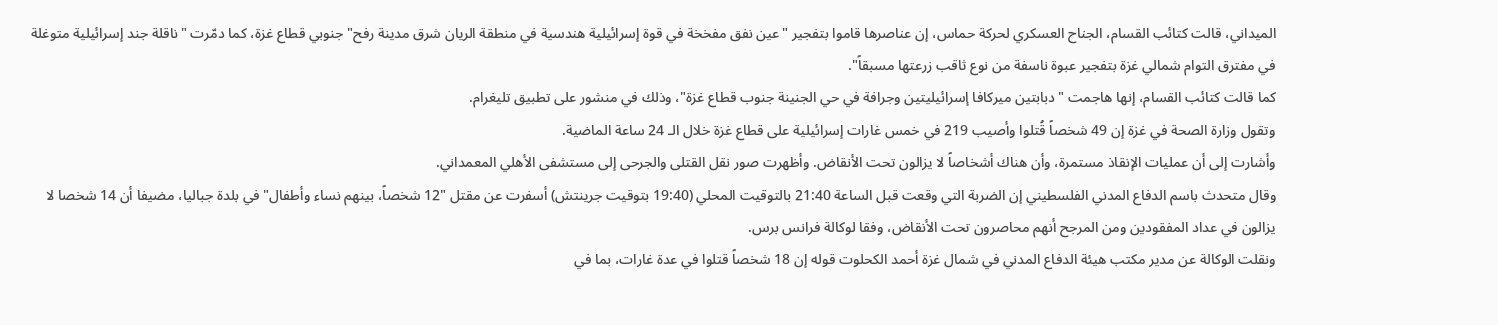الميداني، قالت كتائب القسام، الجناح العسكري لحركة حماس، إن عناصرها قاموا بتفجير "عين نفق مفخخة في قوة إسرائيلية هندسية في منطقة الريان شرق مدينة رفح" جنوبي قطاع غزة، كما دمّرت "ناقلة جند إسرائيلية متوغلة في مفترق التوام شمالي غزة بتفجير عبوة ناسفة من نوع ثاقب زرعتها مسبقاً".
كما قالت كتائب القسام، إنها هاجمت "دبابتين ميركافا إسرائيليتين وجرافة في حي الجنينة جنوب قطاع غزة"، وذلك في منشور على تطبيق تليغرام.
وتقول وزارة الصحة في غزة إن 49 شخصاً قُتلوا وأصيب 219 في خمس غارات إسرائيلية على قطاع غزة خلال الـ 24 ساعة الماضية.
وأشارت إلى أن عمليات الإنقاذ مستمرة، وأن هناك أشخاصاً لا يزالون تحت الأنقاض. وأظهرت صور نقل القتلى والجرحى إلى مستشفى الأهلي المعمداني.
وقال متحدث باسم الدفاع المدني الفلسطيني إن الضربة التي وقعت قبل الساعة 21:40 بالتوقيت المحلي (19:40 بتوقيت جرينتش) أسفرت عن مقتل "12 شخصاً، بينهم نساء وأطفال" في بلدة جباليا، مضيفا أن 14 شخصا لا يزالون في عداد المفقودين ومن المرجح أنهم محاصرون تحت الأنقاض، وفقا لوكالة فرانس برس.
ونقلت الوكالة عن مدير مكتب هيئة الدفاع المدني في شمال غزة أحمد الكحلوت قوله إن 18 شخصاً قتلوا في عدة غارات، بما في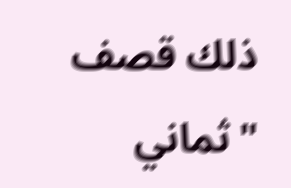ذلك قصف "ثماني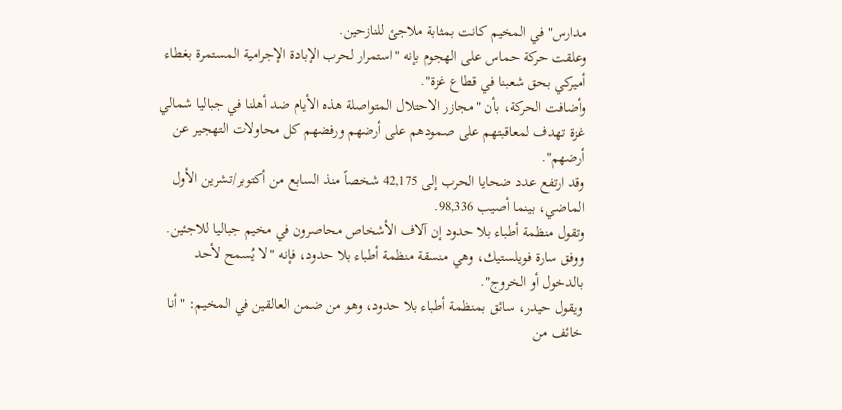مدارس" في المخيم كانت بمثابة ملاجئ للنازحين.
وعلقت حركة حماس على الهجوم بإنه "استمرار لحرب الإبادة الإجرامية المستمرة بغطاء أميركي بحق شعبنا في قطاع غزة".
وأضافت الحركة، بأن "مجازر الاحتلال المتواصلة هذه الأيام ضد أهلنا في جباليا شمالي غزة تهدف لمعاقبتهم على صمودهم على أرضهم ورفضهم كل محاولات التهجير عن أرضهم".
وقد ارتفع عدد ضحايا الحرب إلى 42,175 شخصاً منذ السابع من أكتوبر/تشرين الأول الماضي، بينما أصيب 98,336.
وتقول منظمة أطباء بلا حدود إن آلاف الأشخاص محاصرون في مخيم جباليا للاجئين.
ووفق سارة فويلستيك، وهي منسقة منظمة أطباء بلا حدود، فإنه "لا يُسمح لأحد بالدخول أو الخروج".
ويقول حيدر، سائق بمنظمة أطباء بلا حدود، وهو من ضمن العالقين في المخيم: "أنا خائف من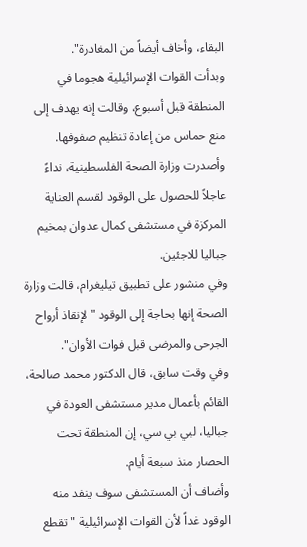البقاء، وأخاف أيضاً من المغادرة".
وبدأت القوات الإسرائيلية هجوما في المنطقة قبل أسبوع، وقالت إنه يهدف إلى منع حماس من إعادة تنظيم صفوفها.
وأصدرت وزارة الصحة الفلسطينية، نداءً عاجلاً للحصول على الوقود لقسم العناية المركزة في مستشفى كمال عدوان بمخيم جباليا للاجئين.
وفي منشور على تطبيق تيليغرام، قالت وزارة الصحة إنها بحاجة إلى الوقود "لإنقاذ أرواح الجرحى والمرضى قبل فوات الأوان".
وفي وقت سابق، قال الدكتور محمد صالحة، القائم بأعمال مدير مستشفى العودة في جباليا، لبي بي سي، إن المنطقة تحت الحصار منذ سبعة أيام.
وأضاف أن المستشفى سوف ينفد منه الوقود غداً لأن القوات الإسرائيلية "تقطع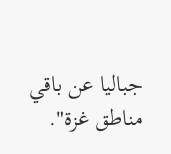جباليا عن باقي مناطق غزة".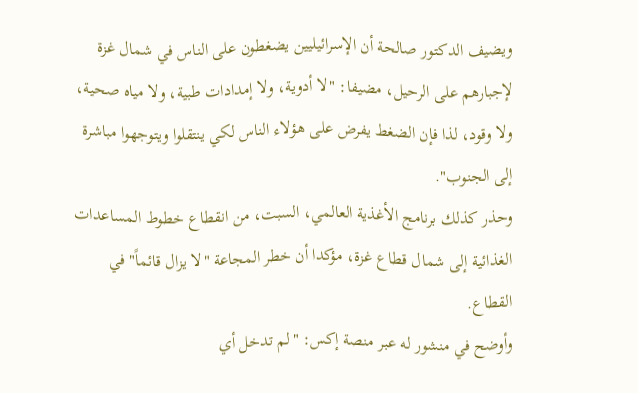ويضيف الدكتور صالحة أن الإسرائيليين يضغطون على الناس في شمال غزة لإجبارهم على الرحيل، مضيفا: "لا أدوية، ولا إمدادات طبية، ولا مياه صحية، ولا وقود، لذا فإن الضغط يفرض على هؤلاء الناس لكي ينتقلوا ويتوجهوا مباشرة إلى الجنوب".
وحذر كذلك برنامج الأغذية العالمي، السبت، من انقطاع خطوط المساعدات الغذائية إلى شمال قطاع غزة، مؤكدا أن خطر المجاعة "لا يزال قائماً" في القطاع.
وأوضح في منشور له عبر منصة إكس: "لم تدخل أي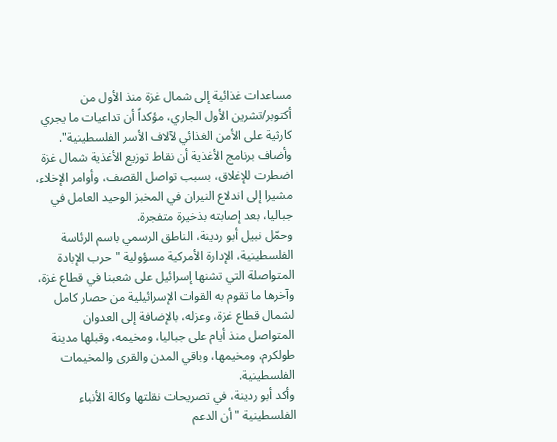مساعدات غذائية إلى شمال غزة منذ الأول من أكتوبر/تشرين الأول الجاري، مؤكداً أن تداعيات ما يجري كارثية على الأمن الغذائي لآلاف الأسر الفلسطينية".
وأضاف برنامج الأغذية أن نقاط توزيع الأغذية شمال غزة اضطرت للإغلاق، بسبب تواصل القصف، وأوامر الإخلاء، مشيرا إلى اندلاع النيران في المخبز الوحيد العامل في جباليا، بعد إصابته بذخيرة متفجرة.
وحمّل نبيل أبو ردينة، الناطق الرسمي باسم الرئاسة الفلسطينية، الإدارة الأمركية مسؤولية "حرب الإبادة المتواصلة التي تشنها إسرائيل على شعبنا في قطاع غزة، وآخرها ما تقوم به القوات الإسرائيلية من حصار كامل لشمال قطاع غزة، وعزله، بالإضافة إلى العدوان المتواصل منذ أيام على جباليا، ومخيمه، وقبلها مدينة طولكرم، ومخيمها، وباقي المدن والقرى والمخيمات الفلسطينية.
وأكد أبو ردينة، في تصريحات نقلتها وكالة الأنباء الفلسطينية "أن الدعم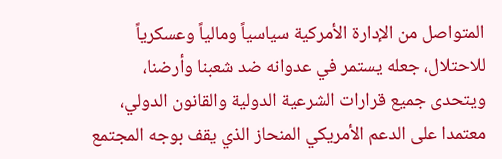المتواصل من الإدارة الأمركية سياسياً ومالياً وعسكرياً للاحتلال، جعله يستمر في عدوانه ضد شعبنا وأرضنا، ويتحدى جميع قرارات الشرعية الدولية والقانون الدولي، معتمدا على الدعم الأمريكي المنحاز الذي يقف بوجه المجتمع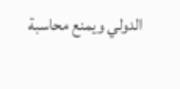الدولي ويمنع محاسبة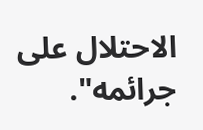الاحتلال على جرائمه".